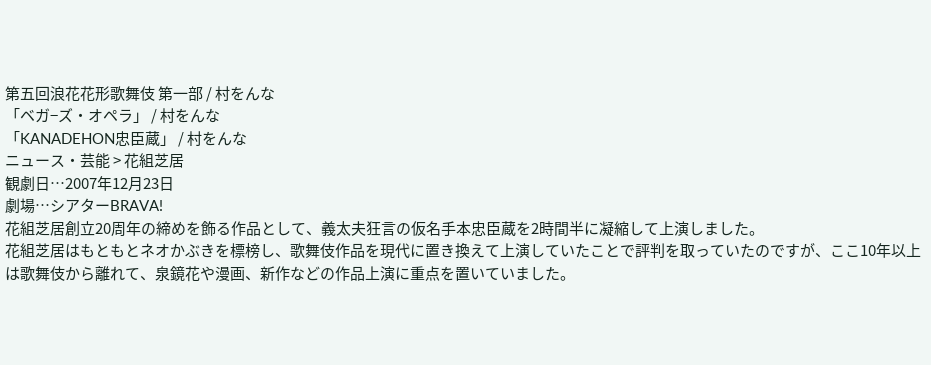第五回浪花花形歌舞伎 第一部 / 村をんな
「ベガ−ズ・オペラ」 / 村をんな
「KANADEHON忠臣蔵」 / 村をんな
ニュース・芸能 > 花組芝居
観劇日…2007年12月23日
劇場…シアターBRAVA!
花組芝居創立20周年の締めを飾る作品として、義太夫狂言の仮名手本忠臣蔵を2時間半に凝縮して上演しました。
花組芝居はもともとネオかぶきを標榜し、歌舞伎作品を現代に置き換えて上演していたことで評判を取っていたのですが、ここ10年以上は歌舞伎から離れて、泉鏡花や漫画、新作などの作品上演に重点を置いていました。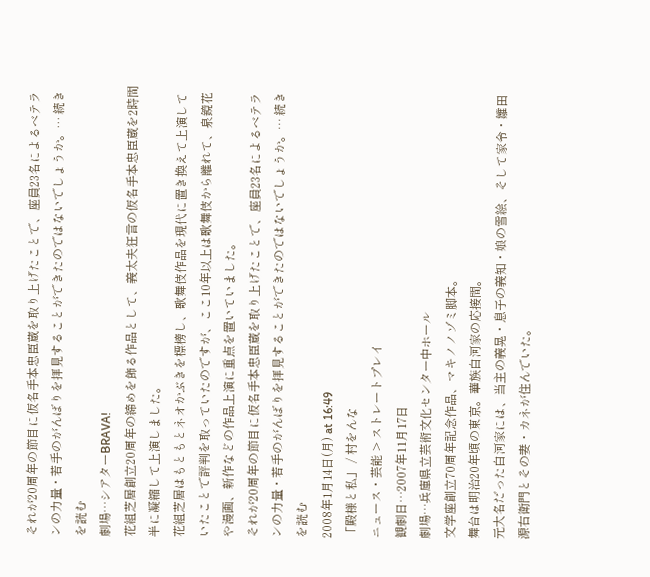それが20周年の節目に仮名手本忠臣蔵を取り上げたことで、座員23名によるベテランの力量・若手のがんばりを拝見することができたのではないでしょうか。… 続きを読む
劇場…シアターBRAVA!
花組芝居創立20周年の締めを飾る作品として、義太夫狂言の仮名手本忠臣蔵を2時間半に凝縮して上演しました。
花組芝居はもともとネオかぶきを標榜し、歌舞伎作品を現代に置き換えて上演していたことで評判を取っていたのですが、ここ10年以上は歌舞伎から離れて、泉鏡花や漫画、新作などの作品上演に重点を置いていました。
それが20周年の節目に仮名手本忠臣蔵を取り上げたことで、座員23名によるベテランの力量・若手のがんばりを拝見することができたのではないでしょうか。… 続きを読む
2008年1月14日(月) at 16:49
「殿様と私」 / 村をんな
ニュース・芸能 > ストレートプレイ
観劇日…2007年11月17日
劇場…兵庫県立芸術文化センター中ホール
文学座創立70周年記念作品、マキノノゾミ脚本。
舞台は明治20年頃の東京。華族白河家の応接間。
元大名だった白河家には、当主の義晃・息子の義知・娘の雪絵、そして家令・雛田源右衛門とその妻・カネが住んでいた。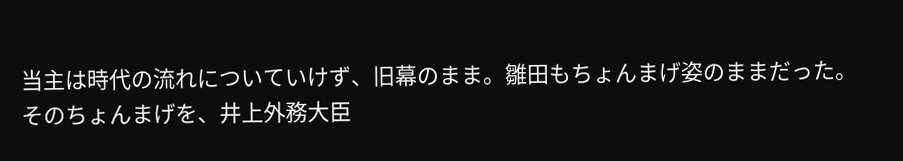当主は時代の流れについていけず、旧幕のまま。雛田もちょんまげ姿のままだった。
そのちょんまげを、井上外務大臣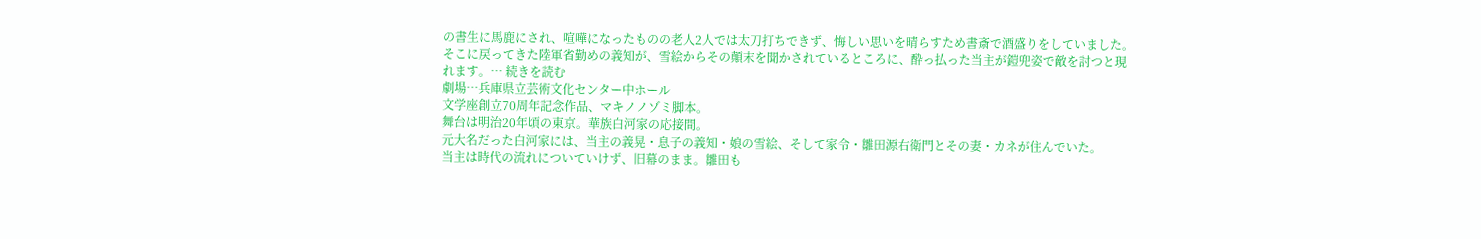の書生に馬鹿にされ、喧嘩になったものの老人2人では太刀打ちできず、悔しい思いを晴らすため書斎で酒盛りをしていました。
そこに戻ってきた陸軍省勤めの義知が、雪絵からその顛末を聞かされているところに、酔っ払った当主が鎧兜姿で敵を討つと現れます。… 続きを読む
劇場…兵庫県立芸術文化センター中ホール
文学座創立70周年記念作品、マキノノゾミ脚本。
舞台は明治20年頃の東京。華族白河家の応接間。
元大名だった白河家には、当主の義晃・息子の義知・娘の雪絵、そして家令・雛田源右衛門とその妻・カネが住んでいた。
当主は時代の流れについていけず、旧幕のまま。雛田も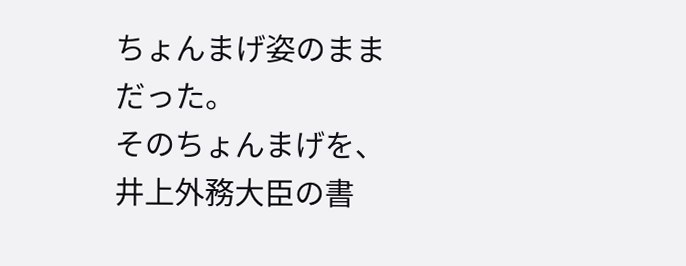ちょんまげ姿のままだった。
そのちょんまげを、井上外務大臣の書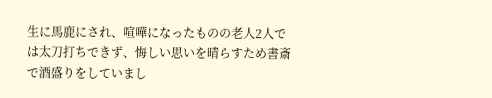生に馬鹿にされ、喧嘩になったものの老人2人では太刀打ちできず、悔しい思いを晴らすため書斎で酒盛りをしていまし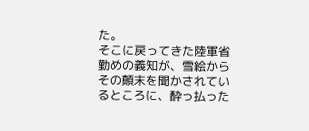た。
そこに戻ってきた陸軍省勤めの義知が、雪絵からその顛末を聞かされているところに、酔っ払った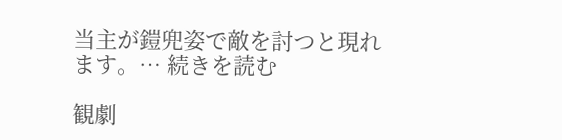当主が鎧兜姿で敵を討つと現れます。… 続きを読む

観劇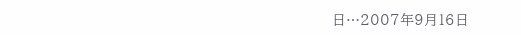日…2007年9月16日